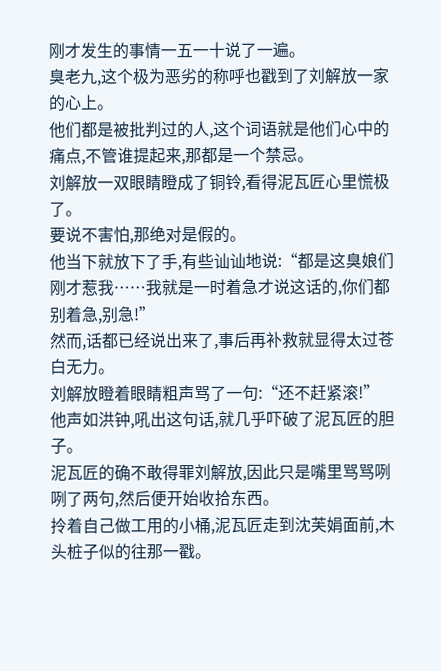刚才发生的事情一五一十说了一遍。
臭老九,这个极为恶劣的称呼也戳到了刘解放一家的心上。
他们都是被批判过的人,这个词语就是他们心中的痛点,不管谁提起来,那都是一个禁忌。
刘解放一双眼睛瞪成了铜铃,看得泥瓦匠心里慌极了。
要说不害怕,那绝对是假的。
他当下就放下了手,有些讪讪地说:“都是这臭娘们刚才惹我……我就是一时着急才说这话的,你们都别着急,别急!”
然而,话都已经说出来了,事后再补救就显得太过苍白无力。
刘解放瞪着眼睛粗声骂了一句:“还不赶紧滚!”
他声如洪钟,吼出这句话,就几乎吓破了泥瓦匠的胆子。
泥瓦匠的确不敢得罪刘解放,因此只是嘴里骂骂咧咧了两句,然后便开始收拾东西。
拎着自己做工用的小桶,泥瓦匠走到沈芙娟面前,木头桩子似的往那一戳。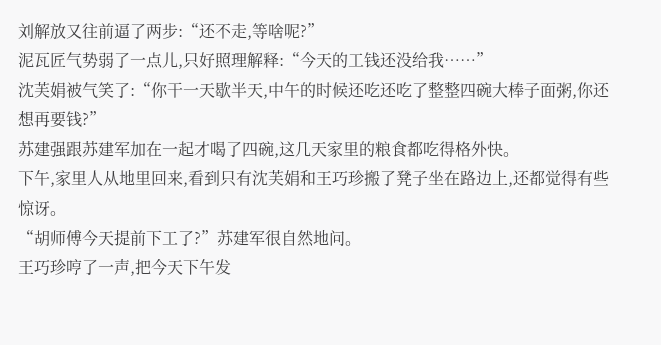刘解放又往前逼了两步:“还不走,等啥呢?”
泥瓦匠气势弱了一点儿,只好照理解释:“今天的工钱还没给我……”
沈芙娟被气笑了:“你干一天歇半天,中午的时候还吃还吃了整整四碗大棒子面粥,你还想再要钱?”
苏建强跟苏建军加在一起才喝了四碗,这几天家里的粮食都吃得格外快。
下午,家里人从地里回来,看到只有沈芙娟和王巧珍搬了凳子坐在路边上,还都觉得有些惊讶。
“胡师傅今天提前下工了?”苏建军很自然地问。
王巧珍哼了一声,把今天下午发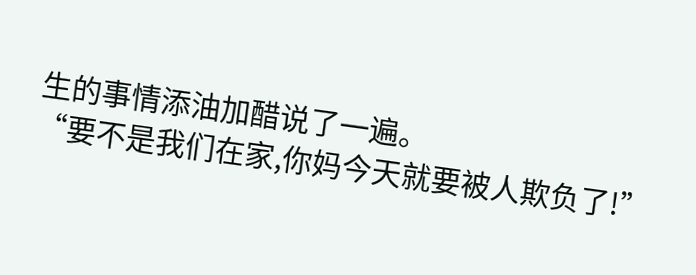生的事情添油加醋说了一遍。
“要不是我们在家,你妈今天就要被人欺负了!”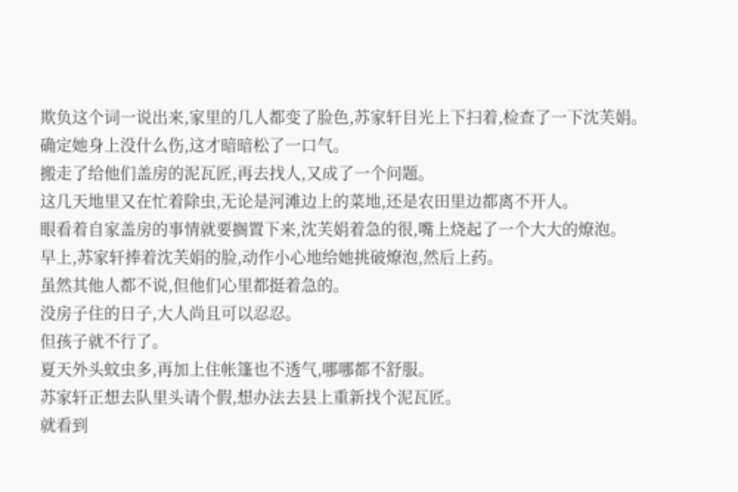欺负这个词一说出来,家里的几人都变了脸色,苏家轩目光上下扫着,检查了一下沈芙娟。
确定她身上没什么伤,这才暗暗松了一口气。
搬走了给他们盖房的泥瓦匠,再去找人,又成了一个问题。
这几天地里又在忙着除虫,无论是河滩边上的菜地,还是农田里边都离不开人。
眼看着自家盖房的事情就要搁置下来,沈芙娟着急的很,嘴上烧起了一个大大的燎泡。
早上,苏家轩捧着沈芙娟的脸,动作小心地给她挑破燎泡,然后上药。
虽然其他人都不说,但他们心里都挺着急的。
没房子住的日子,大人尚且可以忍忍。
但孩子就不行了。
夏天外头蚊虫多,再加上住帐篷也不透气,哪哪都不舒服。
苏家轩正想去队里头请个假,想办法去县上重新找个泥瓦匠。
就看到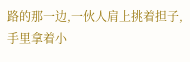路的那一边,一伙人肩上挑着担子,手里拿着小